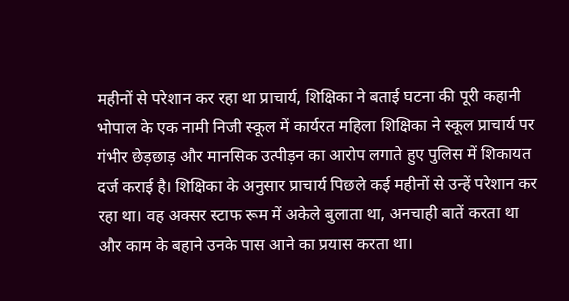महीनों से परेशान कर रहा था प्राचार्य, शिक्षिका ने बताई घटना की पूरी कहानी
भोपाल के एक नामी निजी स्कूल में कार्यरत महिला शिक्षिका ने स्कूल प्राचार्य पर गंभीर छेड़छाड़ और मानसिक उत्पीड़न का आरोप लगाते हुए पुलिस में शिकायत दर्ज कराई है। शिक्षिका के अनुसार प्राचार्य पिछले कई महीनों से उन्हें परेशान कर रहा था। वह अक्सर स्टाफ रूम में अकेले बुलाता था, अनचाही बातें करता था और काम के बहाने उनके पास आने का प्रयास करता था।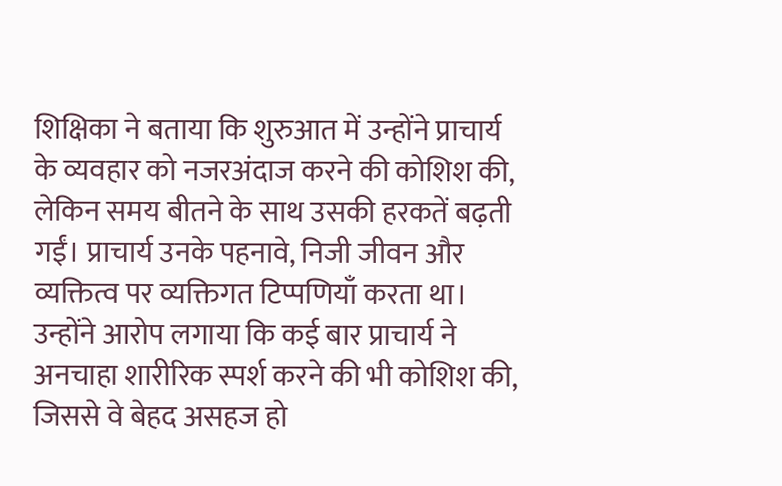शिक्षिका ने बताया कि शुरुआत में उन्होंने प्राचार्य के व्यवहार को नजरअंदाज करने की कोशिश की, लेकिन समय बीतने के साथ उसकी हरकतें बढ़ती गईं। प्राचार्य उनके पहनावे, निजी जीवन और व्यक्तित्व पर व्यक्तिगत टिप्पणियाँ करता था। उन्होंने आरोप लगाया कि कई बार प्राचार्य ने अनचाहा शारीरिक स्पर्श करने की भी कोशिश की, जिससे वे बेहद असहज हो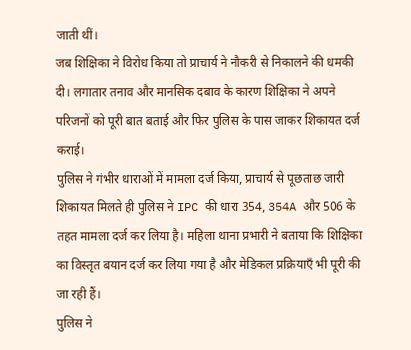जाती थीं।
जब शिक्षिका ने विरोध किया तो प्राचार्य ने नौकरी से निकालने की धमकी दी। लगातार तनाव और मानसिक दबाव के कारण शिक्षिका ने अपने परिजनों को पूरी बात बताई और फिर पुलिस के पास जाकर शिकायत दर्ज कराई।
पुलिस ने गंभीर धाराओं में मामला दर्ज किया, प्राचार्य से पूछताछ जारी
शिकायत मिलते ही पुलिस ने IPC की धारा 354, 354A और 506 के तहत मामला दर्ज कर लिया है। महिला थाना प्रभारी ने बताया कि शिक्षिका का विस्तृत बयान दर्ज कर लिया गया है और मेडिकल प्रक्रियाएँ भी पूरी की जा रही हैं।
पुलिस ने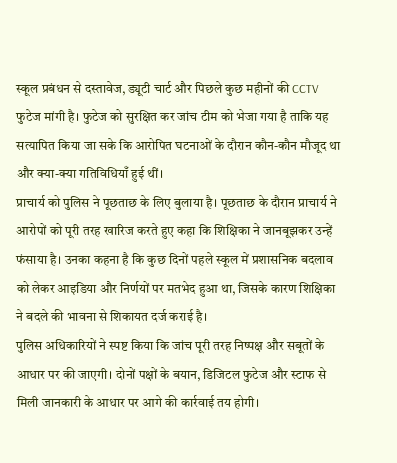स्कूल प्रबंधन से दस्तावेज, ड्यूटी चार्ट और पिछले कुछ महीनों की CCTV फुटेज मांगी है। फुटेज को सुरक्षित कर जांच टीम को भेजा गया है ताकि यह सत्यापित किया जा सके कि आरोपित घटनाओं के दौरान कौन-कौन मौजूद था और क्या-क्या गतिविधियाँ हुई थीं।
प्राचार्य को पुलिस ने पूछताछ के लिए बुलाया है। पूछताछ के दौरान प्राचार्य ने आरोपों को पूरी तरह खारिज करते हुए कहा कि शिक्षिका ने जानबूझकर उन्हें फंसाया है। उनका कहना है कि कुछ दिनों पहले स्कूल में प्रशासनिक बदलाव को लेकर आइडिया और निर्णयों पर मतभेद हुआ था, जिसके कारण शिक्षिका ने बदले की भावना से शिकायत दर्ज कराई है।
पुलिस अधिकारियों ने स्पष्ट किया कि जांच पूरी तरह निष्पक्ष और सबूतों के आधार पर की जाएगी। दोनों पक्षों के बयान, डिजिटल फुटेज और स्टाफ से मिली जानकारी के आधार पर आगे की कार्रवाई तय होगी।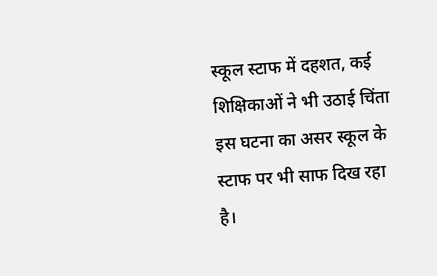स्कूल स्टाफ में दहशत, कई शिक्षिकाओं ने भी उठाई चिंता
इस घटना का असर स्कूल के स्टाफ पर भी साफ दिख रहा है।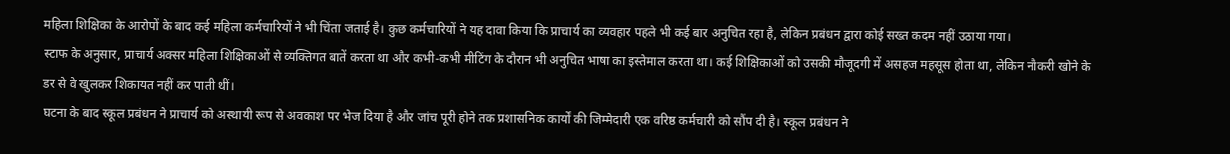महिला शिक्षिका के आरोपों के बाद कई महिला कर्मचारियों ने भी चिंता जताई है। कुछ कर्मचारियों ने यह दावा किया कि प्राचार्य का व्यवहार पहले भी कई बार अनुचित रहा है, लेकिन प्रबंधन द्वारा कोई सख्त कदम नहीं उठाया गया।
स्टाफ के अनुसार, प्राचार्य अक्सर महिला शिक्षिकाओं से व्यक्तिगत बातें करता था और कभी-कभी मीटिंग के दौरान भी अनुचित भाषा का इस्तेमाल करता था। कई शिक्षिकाओं को उसकी मौजूदगी में असहज महसूस होता था, लेकिन नौकरी खोने के डर से वे खुलकर शिकायत नहीं कर पाती थीं।
घटना के बाद स्कूल प्रबंधन ने प्राचार्य को अस्थायी रूप से अवकाश पर भेज दिया है और जांच पूरी होने तक प्रशासनिक कार्यों की जिम्मेदारी एक वरिष्ठ कर्मचारी को सौंप दी है। स्कूल प्रबंधन ने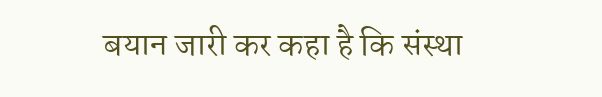बयान जारी कर कहा है कि संस्था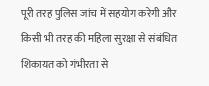पूरी तरह पुलिस जांच में सहयोग करेगी और किसी भी तरह की महिला सुरक्षा से संबंधित शिकायत को गंभीरता से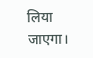लिया जाएगा।